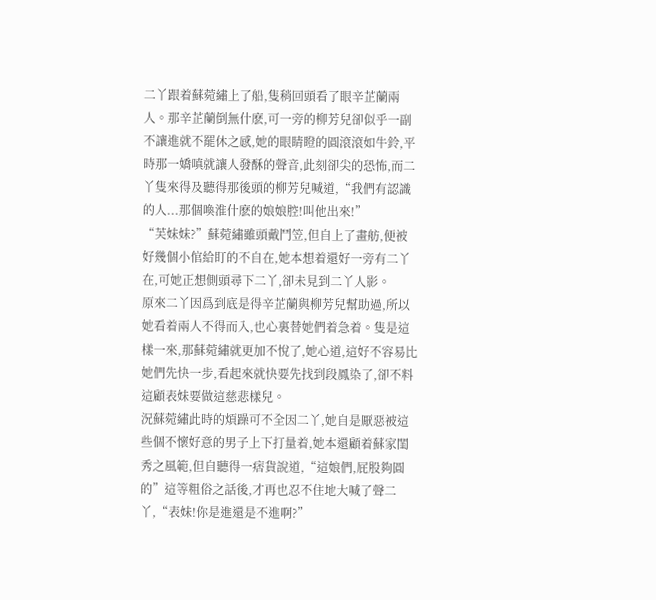二丫跟着蘇菀繡上了船,隻稍回頭看了眼辛芷蘭兩人。那辛芷蘭倒無什麽,可一旁的柳芳兒卻似乎一副不讓進就不罷休之感,她的眼睛瞪的圓滾滾如牛鈴,平時那一嬌嗔就讓人發酥的聲音,此刻卻尖的恐怖,而二丫隻來得及聽得那後頭的柳芳兒喊道,“我們有認識的人...那個喚淮什麽的娘娘腔!叫他出來!”
“芙妹妹?”蘇菀繡雖頭戴鬥笠,但自上了畫舫,便被好幾個小倌給盯的不自在,她本想着還好一旁有二丫在,可她正想側頭尋下二丫,卻未見到二丫人影。
原來二丫因爲到底是得辛芷蘭與柳芳兒幫助過,所以她看着兩人不得而入,也心裏替她們着急着。隻是這樣一來,那蘇菀繡就更加不悅了,她心道,這好不容易比她們先快一步,看起來就快要先找到段鳳染了,卻不料這顧表妹要做這慈悲樣兒。
況蘇菀繡此時的煩躁可不全因二丫,她自是厭惡被這些個不懷好意的男子上下打量着,她本還顧着蘇家閨秀之風範,但自聽得一痞貨說道,“這娘們,屁股夠圓的”這等粗俗之話後,才再也忍不住地大喊了聲二丫,“表妹!你是進還是不進啊?”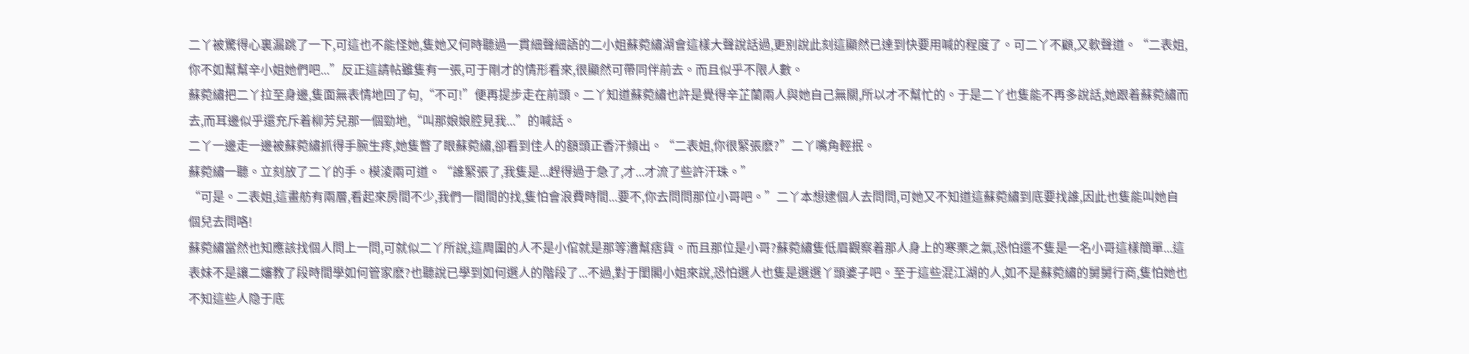二丫被驚得心裏漏跳了一下,可這也不能怪她,隻她又何時聽過一貫細聲細語的二小姐蘇菀繡湖會這樣大聲說話過,更别說此刻這顯然已達到快要用喊的程度了。可二丫不顧,又軟聲道。“二表姐,你不如幫幫辛小姐她們吧...”反正這請帖雖隻有一張,可于剛才的情形看來,很顯然可帶同伴前去。而且似乎不限人數。
蘇菀繡把二丫拉至身邊,隻面無表情地回了句,“不可!”便再提步走在前頭。二丫知道蘇菀繡也許是覺得辛芷蘭兩人與她自己無關,所以才不幫忙的。于是二丫也隻能不再多說話,她跟着蘇菀繡而去,而耳邊似乎還充斥着柳芳兒那一個勁地,“叫那娘娘腔見我...”的喊話。
二丫一邊走一邊被蘇菀繡抓得手腕生疼,她隻瞥了眼蘇菀繡,卻看到佳人的額頭正香汗頻出。“二表姐,你很緊張麽?”二丫嘴角輕抿。
蘇菀繡一聽。立刻放了二丫的手。模淩兩可道。“誰緊張了,我隻是...趕得過于急了,才...才流了些許汗珠。”
“可是。二表姐,這畫舫有兩層,看起來房間不少,我們一間間的找,隻怕會浪費時間...要不,你去問問那位小哥吧。”二丫本想逮個人去問問,可她又不知道這蘇菀繡到底要找誰,因此也隻能叫她自個兒去問咯!
蘇菀繡當然也知應該找個人問上一問,可就似二丫所說,這周圍的人不是小倌就是那等漕幫痞貨。而且那位是小哥?蘇菀繡隻低眉觀察着那人身上的寒栗之氣,恐怕還不隻是一名小哥這樣簡單...這表妹不是讓二嬸教了段時間學如何管家麽?也聽說已學到如何選人的階段了...不過,對于閨閣小姐來說,恐怕選人也隻是選選丫頭婆子吧。至于這些混江湖的人,如不是蘇菀繡的舅舅行商,隻怕她也不知這些人隐于底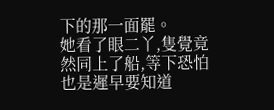下的那一面罷。
她看了眼二丫,隻覺竟然同上了船,等下恐怕也是遲早要知道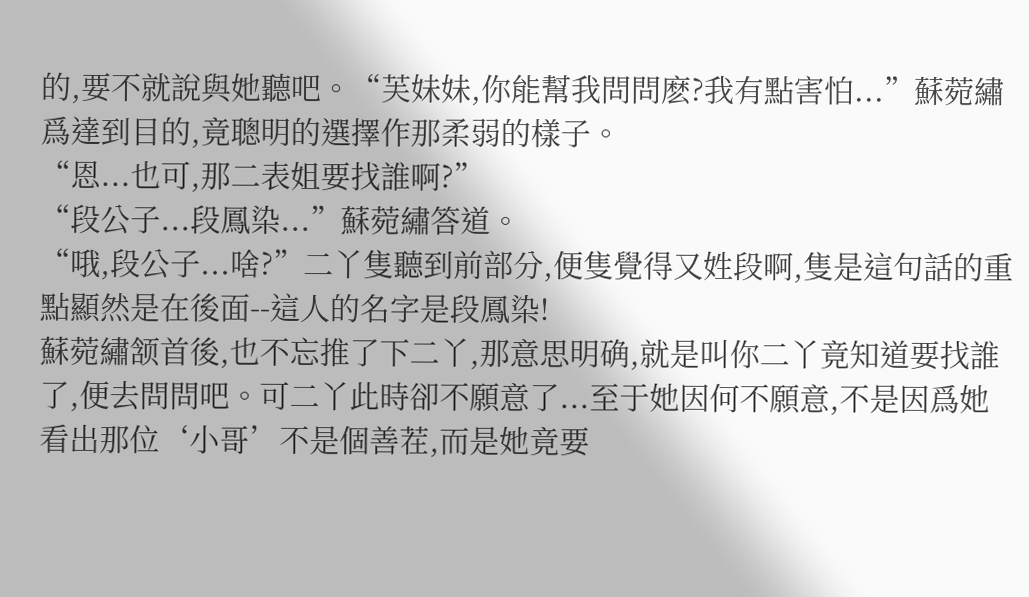的,要不就說與她聽吧。“芙妹妹,你能幫我問問麽?我有點害怕...”蘇菀繡爲達到目的,竟聰明的選擇作那柔弱的樣子。
“恩...也可,那二表姐要找誰啊?”
“段公子...段鳳染...”蘇菀繡答道。
“哦,段公子...啥?”二丫隻聽到前部分,便隻覺得又姓段啊,隻是這句話的重點顯然是在後面--這人的名字是段鳳染!
蘇菀繡颔首後,也不忘推了下二丫,那意思明确,就是叫你二丫竟知道要找誰了,便去問問吧。可二丫此時卻不願意了...至于她因何不願意,不是因爲她看出那位‘小哥’不是個善茬,而是她竟要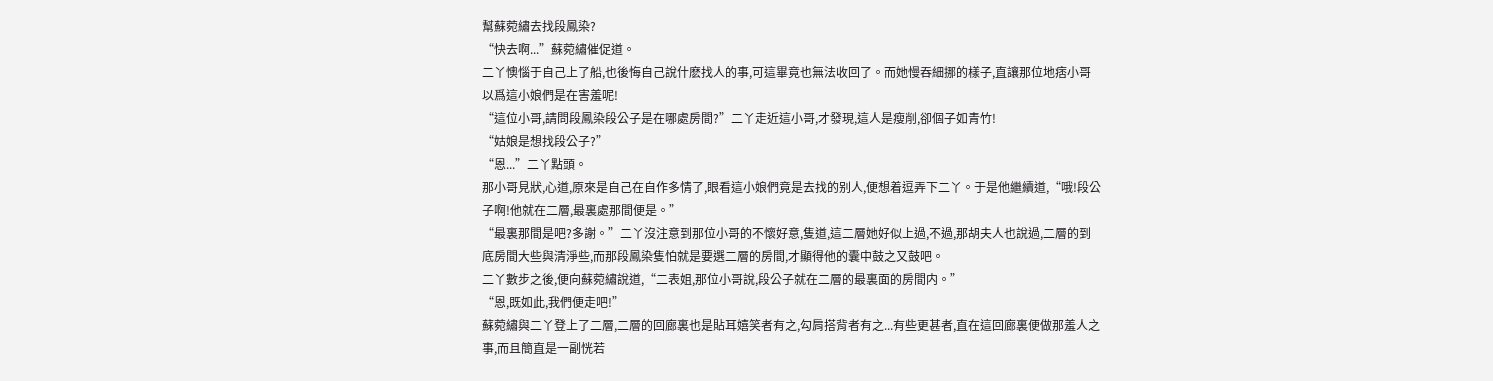幫蘇菀繡去找段鳳染?
“快去啊...”蘇菀繡催促道。
二丫懊惱于自己上了船,也後悔自己說什麽找人的事,可這畢竟也無法收回了。而她慢吞細挪的樣子,直讓那位地痞小哥以爲這小娘們是在害羞呢!
“這位小哥,請問段鳳染段公子是在哪處房間?”二丫走近這小哥,才發現,這人是瘦削,卻個子如青竹!
“姑娘是想找段公子?”
“恩...”二丫點頭。
那小哥見狀,心道,原來是自己在自作多情了,眼看這小娘們竟是去找的别人,便想着逗弄下二丫。于是他繼續道,“哦!段公子啊!他就在二層,最裏處那間便是。”
“最裏那間是吧?多謝。”二丫沒注意到那位小哥的不懷好意,隻道,這二層她好似上過,不過,那胡夫人也說過,二層的到底房間大些與清淨些,而那段鳳染隻怕就是要選二層的房間,才顯得他的囊中鼓之又鼓吧。
二丫數步之後,便向蘇菀繡說道,“二表姐,那位小哥說,段公子就在二層的最裏面的房間内。”
“恩,既如此,我們便走吧!”
蘇菀繡與二丫登上了二層,二層的回廊裏也是貼耳嬉笑者有之,勾肩搭背者有之...有些更甚者,直在這回廊裏便做那羞人之事,而且簡直是一副恍若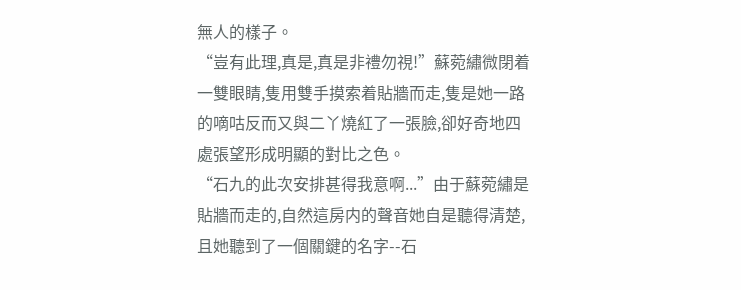無人的樣子。
“豈有此理,真是,真是非禮勿視!”蘇菀繡微閉着一雙眼睛,隻用雙手摸索着貼牆而走,隻是她一路的嘀咕反而又與二丫燒紅了一張臉,卻好奇地四處張望形成明顯的對比之色。
“石九的此次安排甚得我意啊...”由于蘇菀繡是貼牆而走的,自然這房内的聲音她自是聽得清楚,且她聽到了一個關鍵的名字--石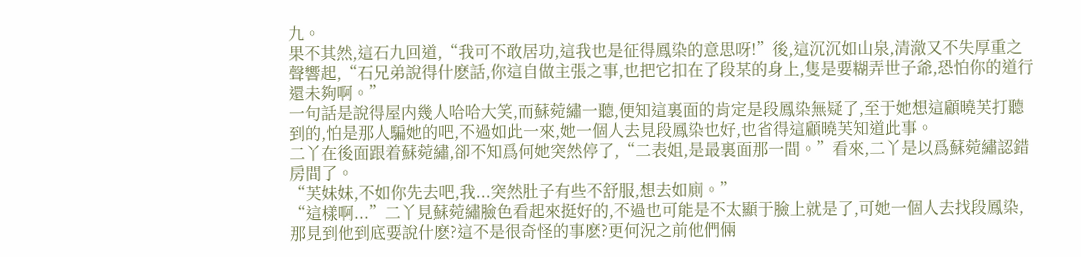九。
果不其然,這石九回道,“我可不敢居功,這我也是征得鳳染的意思呀!”後,這沉沉如山泉,清澈又不失厚重之聲響起,“石兄弟說得什麽話,你這自做主張之事,也把它扣在了段某的身上,隻是要糊弄世子爺,恐怕你的道行還未夠啊。”
一句話是說得屋内幾人哈哈大笑,而蘇菀繡一聽,便知這裏面的肯定是段鳳染無疑了,至于她想這顧曉芙打聽到的,怕是那人騙她的吧,不過如此一來,她一個人去見段鳳染也好,也省得這顧曉芙知道此事。
二丫在後面跟着蘇菀繡,卻不知爲何她突然停了,“二表姐,是最裏面那一間。”看來,二丫是以爲蘇菀繡認錯房間了。
“芙妹妹,不如你先去吧,我...突然肚子有些不舒服,想去如廁。”
“這樣啊...”二丫見蘇菀繡臉色看起來挺好的,不過也可能是不太顯于臉上就是了,可她一個人去找段鳳染,那見到他到底要說什麽?這不是很奇怪的事麽?更何況之前他們倆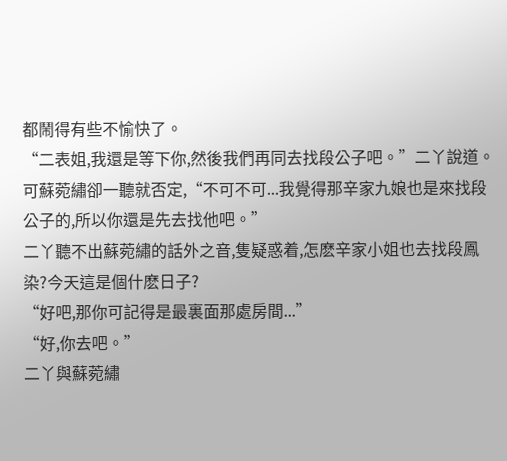都鬧得有些不愉快了。
“二表姐,我還是等下你,然後我們再同去找段公子吧。”二丫說道。
可蘇菀繡卻一聽就否定,“不可不可...我覺得那辛家九娘也是來找段公子的,所以你還是先去找他吧。”
二丫聽不出蘇菀繡的話外之音,隻疑惑着,怎麽辛家小姐也去找段鳳染?今天這是個什麽日子?
“好吧,那你可記得是最裏面那處房間...”
“好,你去吧。”
二丫與蘇菀繡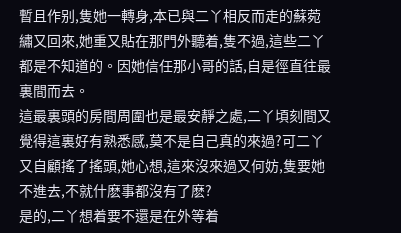暫且作别,隻她一轉身,本已與二丫相反而走的蘇菀繡又回來,她重又貼在那門外聽着,隻不過,這些二丫都是不知道的。因她信任那小哥的話,自是徑直往最裏間而去。
這最裏頭的房間周圍也是最安靜之處,二丫頃刻間又覺得這裏好有熟悉感,莫不是自己真的來過?可二丫又自顧搖了搖頭,她心想,這來沒來過又何妨,隻要她不進去,不就什麽事都沒有了麽?
是的,二丫想着要不還是在外等着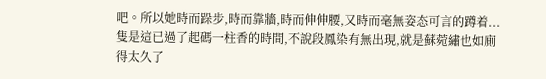吧。所以她時而跺步,時而靠牆,時而伸伸腰,又時而毫無姿态可言的蹲着...隻是這已過了起碼一柱香的時間,不說段鳳染有無出現,就是蘇菀繡也如廁得太久了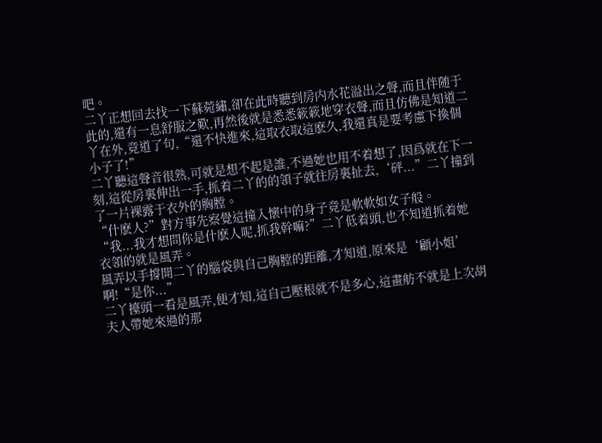吧。
二丫正想回去找一下蘇菀繡,卻在此時聽到房内水花溢出之聲,而且伴随于此的,還有一息舒服之歎,再然後就是悉悉簌簌地穿衣聲,而且仿佛是知道二丫在外,竟道了句,“還不快進來,這取衣取這麽久,我還真是要考慮下換個小子了!”
二丫聽這聲音很熟,可就是想不起是誰,不過她也用不着想了,因爲就在下一刻,這從房裏伸出一手,抓着二丫的的領子就往房裏扯去,‘砰...”二丫撞到了一片裸露于衣外的胸膛。
“什麽人?”對方事先察覺這撞入懷中的身子竟是軟軟如女子般。
“我...我才想問你是什麽人呢,抓我幹嘛?”二丫低着頭,也不知道抓着她衣領的就是風弄。
風弄以手撐開二丫的腦袋與自己胸膛的距離,才知道,原來是‘顧小姐’啊!“是你...”
二丫擡頭一看是風弄,便才知,這自己壓根就不是多心,這畫舫不就是上次胡夫人帶她來過的那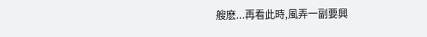艘麽...再看此時,風弄一副要興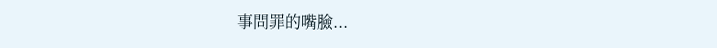事問罪的嘴臉...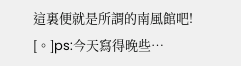這裏便就是所謂的南風館吧!
[。]ps:今天寫得晚些…